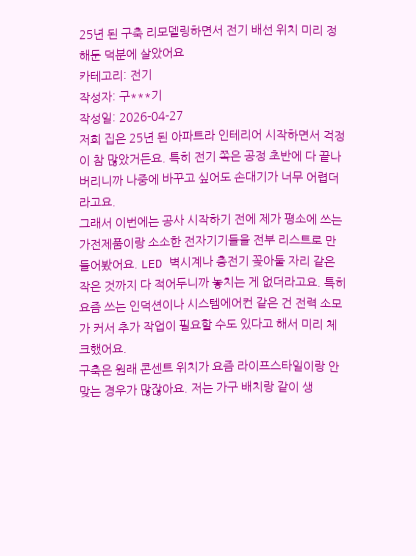25년 된 구축 리모델링하면서 전기 배선 위치 미리 정해둔 덕분에 살았어요
카테고리: 전기
작성자: 구***기
작성일: 2026-04-27
저희 집은 25년 된 아파트라 인테리어 시작하면서 걱정이 참 많았거든요. 특히 전기 쪽은 공정 초반에 다 끝나버리니까 나중에 바꾸고 싶어도 손대기가 너무 어렵더라고요.
그래서 이번에는 공사 시작하기 전에 제가 평소에 쓰는 가전제품이랑 소소한 전자기기들을 전부 리스트로 만들어봤어요. LED 벽시계나 충전기 꽂아둘 자리 같은 작은 것까지 다 적어두니까 놓치는 게 없더라고요. 특히 요즘 쓰는 인덕션이나 시스템에어컨 같은 건 전력 소모가 커서 추가 작업이 필요할 수도 있다고 해서 미리 체크했어요.
구축은 원래 콘센트 위치가 요즘 라이프스타일이랑 안 맞는 경우가 많잖아요. 저는 가구 배치랑 같이 생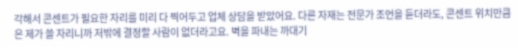각해서 콘센트가 필요한 자리를 미리 다 찍어두고 업체 상담을 받았어요. 다른 자재는 전문가 조언을 듣더라도, 콘센트 위치만큼은 제가 쓸 자리니까 저밖에 결정할 사람이 없더라고요. 벽을 파내는 까대기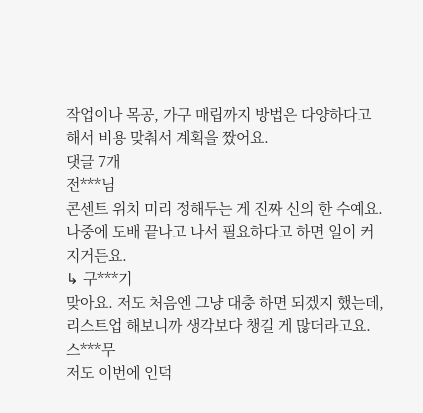작업이나 목공, 가구 매립까지 방법은 다양하다고 해서 비용 맞춰서 계획을 짰어요.
댓글 7개
전***님
콘센트 위치 미리 정해두는 게 진짜 신의 한 수예요. 나중에 도배 끝나고 나서 필요하다고 하면 일이 커지거든요.
↳ 구***기
맞아요. 저도 처음엔 그냥 대충 하면 되겠지 했는데, 리스트업 해보니까 생각보다 챙길 게 많더라고요.
스***무
저도 이번에 인덕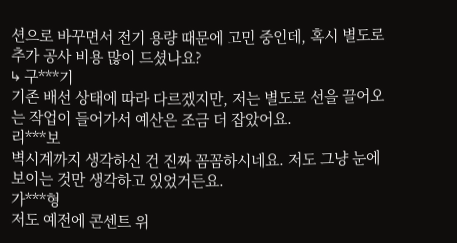션으로 바꾸면서 전기 용량 때문에 고민 중인데, 혹시 별도로 추가 공사 비용 많이 드셨나요?
↳ 구***기
기존 배선 상태에 따라 다르겠지만, 저는 별도로 선을 끌어오는 작업이 들어가서 예산은 조금 더 잡았어요.
리***보
벽시계까지 생각하신 건 진짜 꼼꼼하시네요. 저도 그냥 눈에 보이는 것만 생각하고 있었거든요.
가***형
저도 예전에 콘센트 위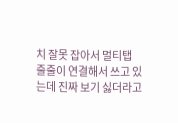치 잘못 잡아서 멀티탭 줄줄이 연결해서 쓰고 있는데 진짜 보기 싫더라고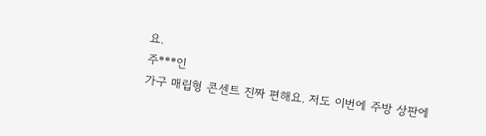요.
주***인
가구 매립형 콘센트 진짜 편해요. 저도 이번에 주방 상판에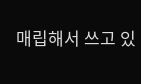매립해서 쓰고 있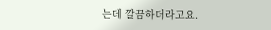는데 깔끔하더라고요.